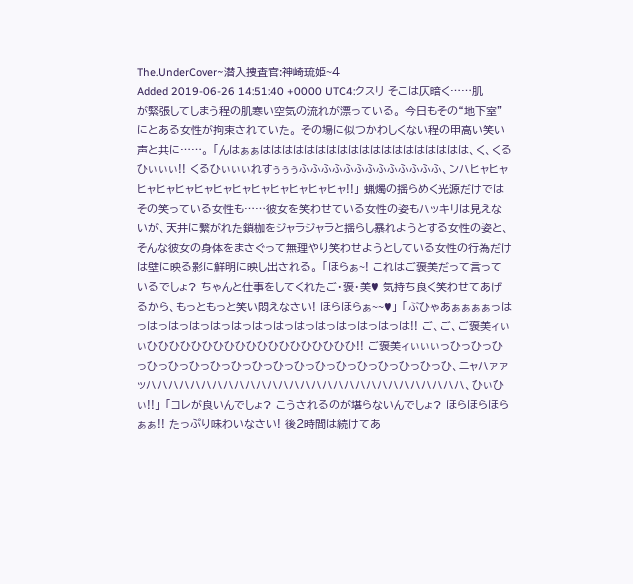The.UnderCover~潜入捜査官:神崎琉姫~4
Added 2019-06-26 14:51:40 +0000 UTC4:クスリ そこは仄暗く……肌が緊張してしまう程の肌寒い空気の流れが漂っている。 今日もその“地下室”にとある女性が拘束されていた。 その場に似つかわしくない程の甲高い笑い声と共に……。 「んはぁぁははははははははははははははははははは、く、くるひぃぃぃ!! くるひぃぃぃれすぅぅぅふふふふふふふふふふふふふ、ンハヒャヒャヒャヒャヒャヒャヒャヒャヒャヒャヒャヒャヒャ!!」 蝋燭の揺らめく光源だけではその笑っている女性も……彼女を笑わせている女性の姿もハッキリは見えないが、天井に繋がれた鎖枷をジャラジャラと揺らし暴れようとする女性の姿と、そんな彼女の身体をまさぐって無理やり笑わせようとしている女性の行為だけは壁に映る影に鮮明に映し出される。 「ほらぁ~! これはご褒美だって言っているでしょ? ちゃんと仕事をしてくれたご・褒・美♥ 気持ち良く笑わせてあげるから、もっともっと笑い悶えなさい! ほらほらぁ~~♥」 「ぶひゃあぁぁぁぁっはっはっはっはっはっはっはっはっはっはっはっはっはっは!! ご、ご、ご褒美ィぃぃひひひひひひひひひひひひひひひひひひひ!! ご褒美ィぃぃぃっひっひっひっひっひっひっひっひっひっひっひっひっひっひっひっひっひっひ、ニャハァァッハハハハハハハハハハハハハハハハハハハハハハハハハハハハハ、ひぃひぃ!!」 「コレが良いんでしょ? こうされるのが堪らないんでしょ? ほらほらほらぁぁ!! たっぷり味わいなさい! 後2時間は続けてあ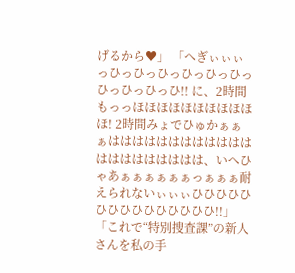げるから♥」 「へぎぃぃぃっひっひっひっひっひっひっひっひっひっひ!! に、2時間もっっほほほほほほほほほほほ! 2時間みょでひゅかぁぁぁははははははははははははははははははははは、いへひゃあぁぁぁぁぁぁっぁぁぁ耐えられないぃぃぃひひひひひひひひひひひひひひひ!!」 「これで“特別捜査課”の新人さんを私の手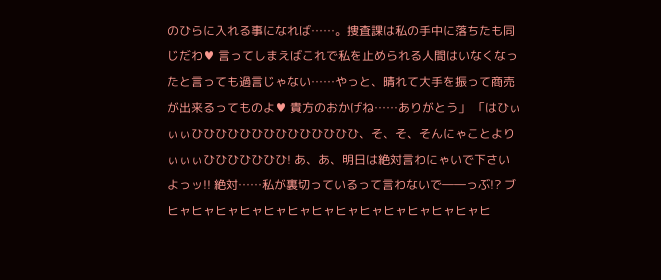のひらに入れる事になれば……。捜査課は私の手中に落ちたも同じだわ♥ 言ってしまえばこれで私を止められる人間はいなくなったと言っても過言じゃない……やっと、晴れて大手を振って商売が出来るってものよ♥ 貴方のおかげね……ありがとう」 「はひぃぃぃひひひひひひひひひひひひひひ、そ、そ、そんにゃことよりぃぃぃひひひひひひひ! あ、あ、明日は絶対言わにゃいで下さいよっッ!! 絶対……私が裏切っているって言わないで――っぶ!? ブヒャヒャヒャヒャヒャヒャヒャヒャヒャヒャヒャヒャヒャヒ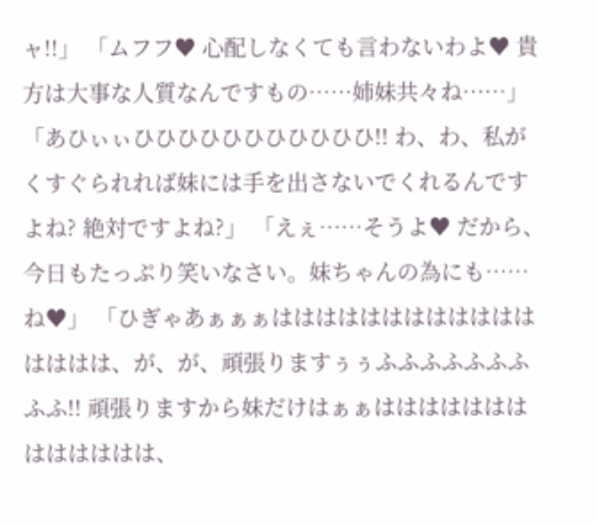ャ!!」 「ムフフ♥ 心配しなくても言わないわよ♥ 貴方は大事な人質なんですもの……姉妹共々ね……」 「あひぃぃひひひひひひひひひひひ!! わ、わ、私がくすぐられれば妹には手を出さないでくれるんですよね? 絶対ですよね?」 「えぇ……そうよ♥ だから、今日もたっぷり笑いなさい。妹ちゃんの為にも……ね♥」 「ひぎゃあぁぁぁはははははははははははははははは、が、が、頑張りますぅぅふふふふふふふふふ!! 頑張りますから妹だけはぁぁははははははははははははは、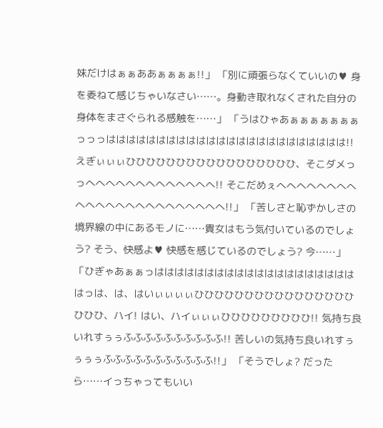妹だけはぁぁああぁぁぁぁ!!」 「別に頑張らなくていいの♥ 身を委ねて感じちゃいなさい……。身動き取れなくされた自分の身体をまさぐられる感触を……」 「うはひゃあぁぁぁぁぁぁぁっっっはははははははははははははははははははははははは!! えぎぃぃぃひひひひひひひひひひひひひひひひひ、そこダメっっへへへへへへへへへへへへへ!! そこだめぇへへへへへへへへへへへへへへへへへへへへへへへ!!」 「苦しさと恥ずかしさの境界線の中にあるモノに……貴女はもう気付いているのでしょう? そう、快感よ♥ 快感を感じているのでしょう? 今……」 「ひぎゃあぁぁっはははははははははははははははははははははっは、は、はいぃぃぃぃひひひひひひひひひひひひひひひひひひひ、ハイ! はい、ハイぃぃぃひひひひひひひひひ!! 気持ち良いれすぅぅふふふふふふふふふふ!! 苦しいの気持ち良いれすぅぅぅぅふふふふふふふふふふふ!!」 「そうでしょ? だったら……イっちゃってもいい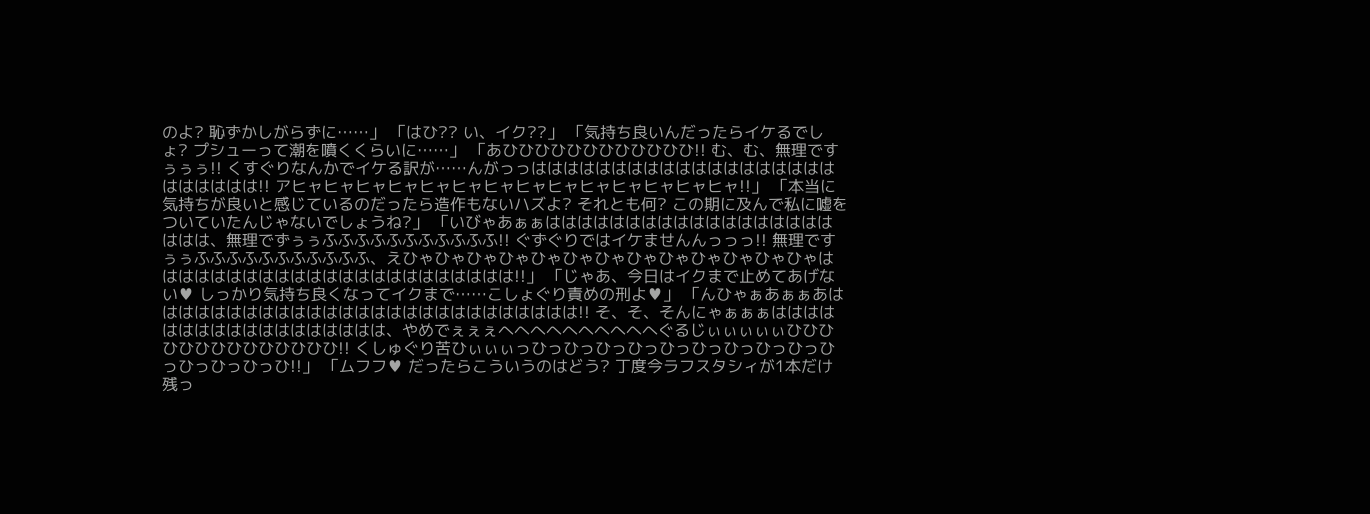のよ? 恥ずかしがらずに……」 「はひ?? い、イク??」 「気持ち良いんだったらイケるでしょ? プシューって潮を噴くくらいに……」 「あひひひひひひひひひひひひ!! む、む、無理ですぅぅぅ!! くすぐりなんかでイケる訳が……んがっっははははははははははははははははははははははははは!! アヒャヒャヒャヒャヒャヒャヒャヒャヒャヒャヒャヒャヒャヒャ!!」 「本当に気持ちが良いと感じているのだったら造作もないハズよ? それとも何? この期に及んで私に嘘をついていたんじゃないでしょうね?」 「いびゃあぁぁははははははははははははははははははははは、無理でずぅぅふふふふふふふふふふふ!! ぐずぐりではイケませんんっっっ!! 無理ですぅぅふふふふふふふふふふふ、えひゃひゃひゃひゃひゃひゃひゃひゃひゃひゃひゃひゃひゃははははははははははははははははははははははは!!」 「じゃあ、今日はイクまで止めてあげない♥ しっかり気持ち良くなってイクまで……こしょぐり責めの刑よ♥」 「んひゃぁあぁぁあははははははははははははははははははははははははははは!! そ、そ、そんにゃぁぁぁはははははははははははははははははは、やめでぇぇぇへへへへへへへへへへぐるじぃぃぃぃぃひひひひひひひひひひひひひひ!! くしゅぐり苦ひぃぃぃっひっひっひっひっひっひっひっひっひっひっひっひっひっひ!!」 「ムフフ♥ だったらこういうのはどう? 丁度今ラフスタシィが1本だけ残っ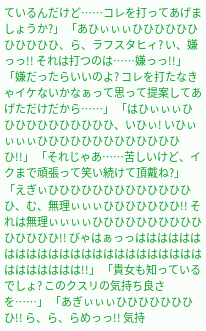ているんだけど……コレを打ってあげましょうか?」 「あひぃぃぃひひひひひひひひひひひ、ら、ラフスタヒィ? い、嫌っっ!! それは打つのは……嫌っっ!!」 「嫌だったらいいのよ? コレを打たなきゃイケないかなぁって思って提案してあげただけだから……」 「はひぃぃぃひひひひひひひひひひひ、いひぃ! いひぃぃぃぃひひひひひひひひひひひひひひ!!」 「それじゃあ……苦しいけど、イクまで頑張って笑い続けて頂戴ね?」 「えぎぃひひひひひひひひひひひひひひ、む、無理ぃぃぃひひひひひひひ!! それは無理ぃぃぃぃひひひひひひひひひひひひひひひ!! びゃはぁっっははははははははははははははははははははははははははははははは!!」 「貴女も知っているでしょ? このクスリの気持ち良さを……」 「あぎぃぃぃひひひひひひひひ!! ら、ら、らめっっ!! 気持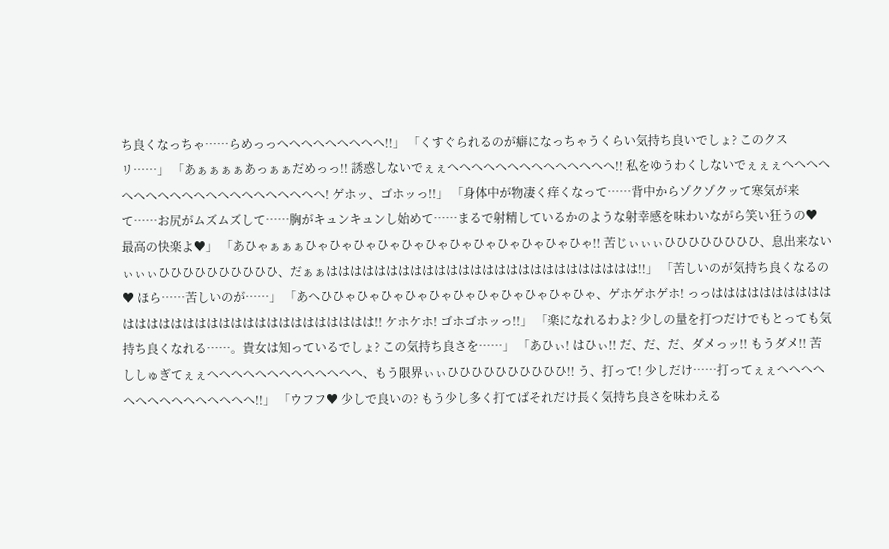ち良くなっちゃ……らめっっへへへへへへへへへ!!」 「くすぐられるのが癖になっちゃうくらい気持ち良いでしょ? このクスリ……」 「あぁぁぁぁあっぁぁだめっっ!! 誘惑しないでぇぇへへへへへへへへへへへへへへ!! 私をゆうわくしないでぇぇぇへへへへへへへへへへへへへへへへへへへへへ! ゲホッ、ゴホッっ!!」 「身体中が物凄く痒くなって……背中からゾクゾクッて寒気が来て……お尻がムズムズして……胸がキュンキュンし始めて……まるで射精しているかのような射幸感を味わいながら笑い狂うの♥ 最高の快楽よ♥」 「あひゃぁぁぁひゃひゃひゃひゃひゃひゃひゃひゃひゃひゃひゃひゃ!! 苦じぃぃぃひひひひひひひひ、息出来ないぃぃぃひひひひひひひひひひ、だぁぁはははははははははははははははははははははははははは!!」 「苦しいのが気持ち良くなるの♥ ほら……苦しいのが……」 「あへひひゃひゃひゃひゃひゃひゃひゃひゃひゃひゃひゃ、ゲホゲホゲホ! っっははははははははははははははははははははははははははははははは!! ケホケホ! ゴホゴホッっ!!」 「楽になれるわよ? 少しの量を打つだけでもとっても気持ち良くなれる……。貴女は知っているでしょ? この気持ち良さを……」 「あひぃ! はひぃ!! だ、だ、だ、ダメっッ!! もうダメ!! 苦ししゅぎてぇぇへへへへへへへへへへへへへ、もう限界ぃぃひひひひひひひひひひ!! う、打って! 少しだけ……打ってぇぇへへへへへへへへへへへへへへへ!!」 「ウフフ♥ 少しで良いの? もう少し多く打てばそれだけ長く気持ち良さを味わえる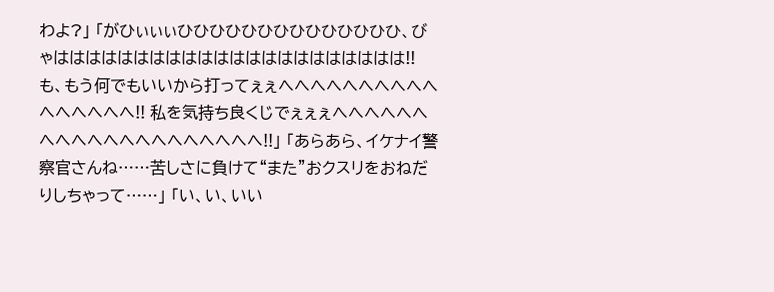わよ?」 「がひぃぃぃひひひひひひひひひひひひひひ、びゃはははははははははははははははははははははは!! も、もう何でもいいから打ってぇぇへへへへへへへへへへへへへへへへ!! 私を気持ち良くじでぇぇぇへへへへへへへへへへへへへへへへへへへへ!!」 「あらあら、イケナイ警察官さんね……苦しさに負けて“また”おクスリをおねだりしちゃって……」 「い、い、いい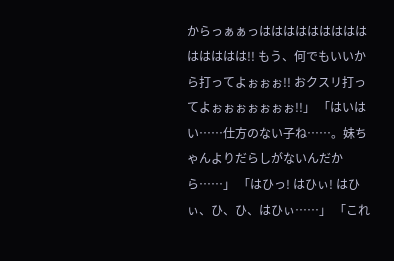からっぁぁっはははははははははははははは!! もう、何でもいいから打ってよぉぉぉ!! おクスリ打ってよぉぉぉぉぉぉぉ!!」 「はいはい……仕方のない子ね……。妹ちゃんよりだらしがないんだから……」 「はひっ! はひぃ! はひぃ、ひ、ひ、はひぃ……」 「これ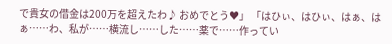で貴女の借金は200万を超えたわ♪ おめでとう♥」 「はひぃ、はひぃ、はぁ、はぁ……わ、私が……横流し……した……薬で……作ってい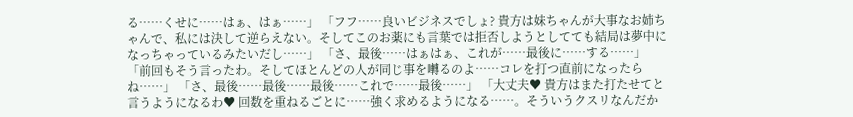る……くせに……はぁ、はぁ……」 「フフ……良いビジネスでしょ? 貴方は妹ちゃんが大事なお姉ちゃんで、私には決して逆らえない。そしてこのお薬にも言葉では拒否しようとしてても結局は夢中になっちゃっているみたいだし……」 「さ、最後……はぁはぁ、これが……最後に……する……」 「前回もそう言ったわ。そしてほとんどの人が同じ事を囀るのよ……コレを打つ直前になったらね……」 「さ、最後……最後……最後……これで……最後……」 「大丈夫♥ 貴方はまた打たせてと言うようになるわ♥ 回数を重ねるごとに……強く求めるようになる……。そういうクスリなんだか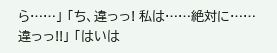ら……」 「ち、違っっ! 私は……絶対に……違っっ!!」 「はいは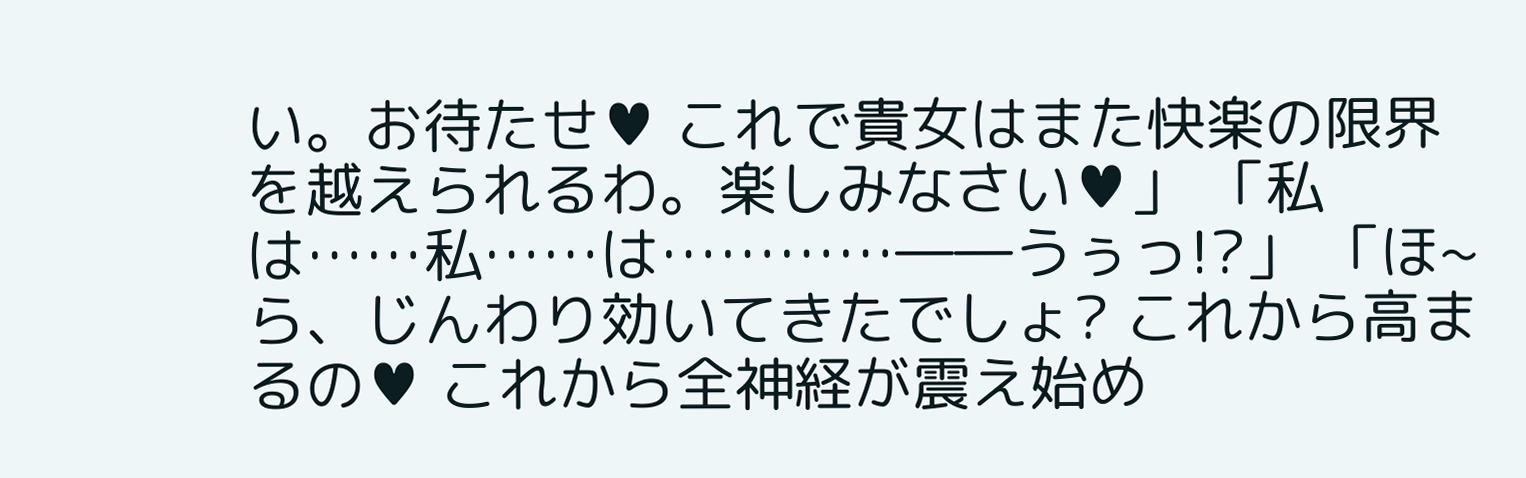い。お待たせ♥ これで貴女はまた快楽の限界を越えられるわ。楽しみなさい♥」 「私は……私……は…………――うぅっ!?」 「ほ~ら、じんわり効いてきたでしょ? これから高まるの♥ これから全神経が震え始め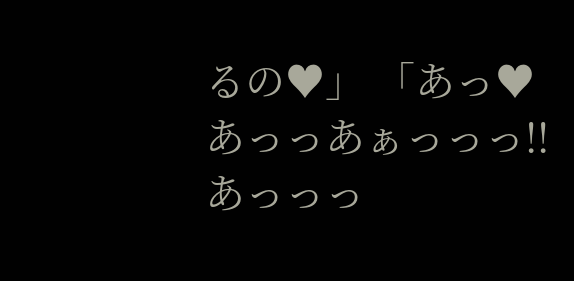るの♥」 「あっ♥ あっっあぁっっっ!! あっっっ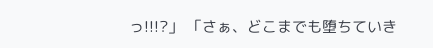っ!!!?」 「さぁ、どこまでも堕ちていき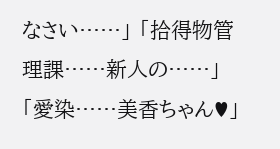なさい……」 「拾得物管理課……新人の……」 「愛染……美香ちゃん♥」